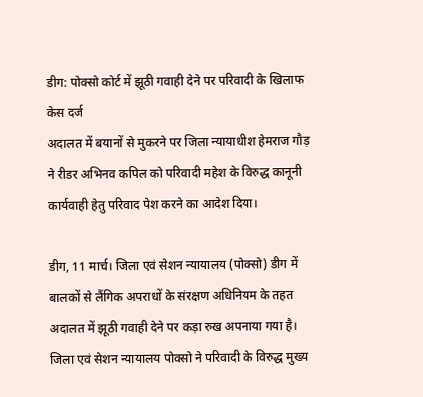डीग: पोक्सो कोर्ट में झूठी गवाही देने पर परिवादी के खिलाफ केस दर्ज
अदालत में बयानों से मुकरने पर जिला न्यायाधीश हेमराज गौड़ ने रीडर अभिनव कपिल को परिवादी महेश के विरुद्ध कानूनी कार्यवाही हेतु परिवाद पेश करने का आदेश दिया।

डीग, 11 मार्च। जिला एवं सेशन न्यायालय (पोक्सो) डीग में बालकों से लैंगिक अपराधों के संरक्षण अधिनियम के तहत अदालत में झूठी गवाही देने पर कड़ा रुख अपनाया गया है। जिला एवं सेशन न्यायालय पोक्सो ने परिवादी के विरुद्ध मुख्य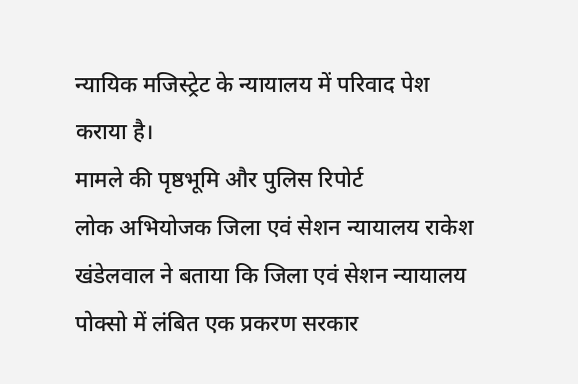न्यायिक मजिस्ट्रेट के न्यायालय में परिवाद पेश कराया है।
मामले की पृष्ठभूमि और पुलिस रिपोर्ट
लोक अभियोजक जिला एवं सेशन न्यायालय राकेश खंडेलवाल ने बताया कि जिला एवं सेशन न्यायालय पोक्सो में लंबित एक प्रकरण सरकार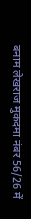बनाम लेखराज मुकदमा नंबर 56/26 में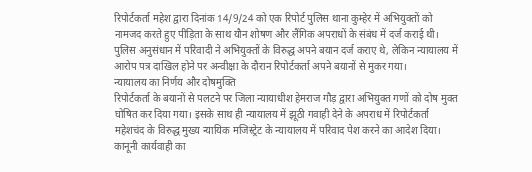रिपोर्टकर्ता महेश द्वारा दिनांक 14/9/24 को एक रिपोर्ट पुलिस थाना कुम्हेर में अभियुक्तों को नामजद करते हुए पीड़िता के साथ यौन शोषण और लैंगिक अपराधों के संबंध में दर्ज कराई थी। पुलिस अनुसंधान में परिवादी ने अभियुक्तों के विरुद्ध अपने बयान दर्ज कराए थे, लेकिन न्यायालय में आरोप पत्र दाखिल होने पर अन्वीक्षा के दौरान रिपोर्टकर्ता अपने बयानों से मुकर गया।
न्यायालय का निर्णय और दोषमुक्ति
रिपोर्टकर्ता के बयानों से पलटने पर जिला न्यायाधीश हेमराज गौड़ द्वारा अभियुक्त गणों को दोष मुक्त घोषित कर दिया गया। इसके साथ ही न्यायालय में झूठी गवाही देने के अपराध में रिपोर्टकर्ता महेशचंद के विरुद्ध मुख्य न्यायिक मजिस्ट्रेट के न्यायालय में परिवाद पेश करने का आदेश दिया।
कानूनी कार्यवाही का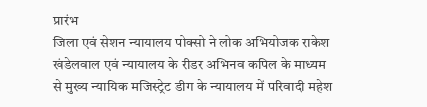प्रारंभ
जिला एवं सेशन न्यायालय पोक्सो ने लोक अभियोजक राकेश खंडेलवाल एवं न्यायालय के रीडर अभिनव कपिल के माध्यम से मुख्य न्यायिक मजिस्ट्रेट डीग के न्यायालय में परिवादी महेश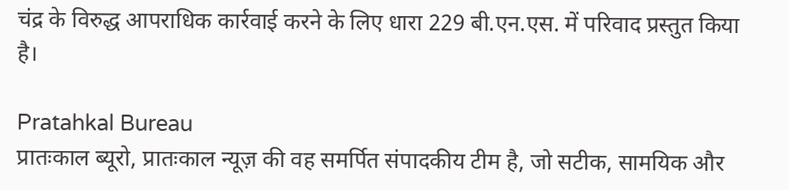चंद्र के विरुद्ध आपराधिक कार्रवाई करने के लिए धारा 229 बी.एन.एस. में परिवाद प्रस्तुत किया है।

Pratahkal Bureau
प्रातःकाल ब्यूरो, प्रातःकाल न्यूज़ की वह समर्पित संपादकीय टीम है, जो सटीक, सामयिक और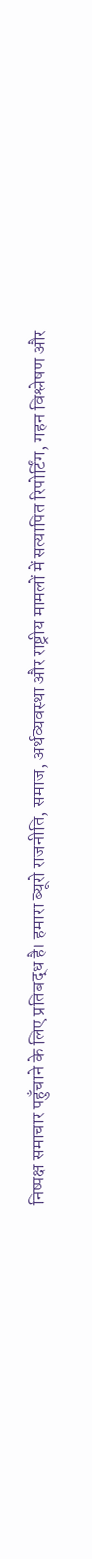निष्पक्ष समाचार पहुँचाने के लिए प्रतिबद्ध है। हमारा ब्यूरो राजनीति, समाज, अर्थव्यवस्था और राष्ट्रीय मामलों में सत्यापित रिपोर्टिंग, गहन विश्लेषण और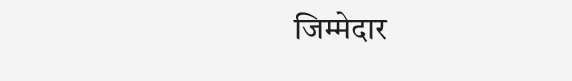जिम्मेदार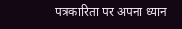पत्रकारिता पर अपना ध्यान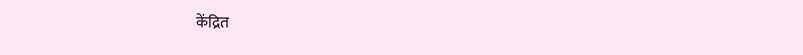केंद्रित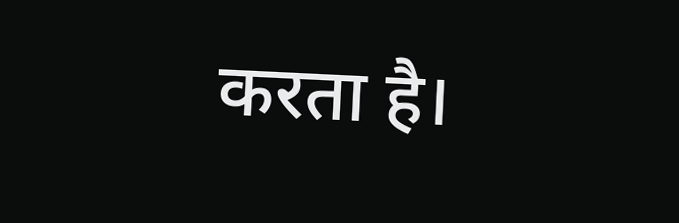करता है।